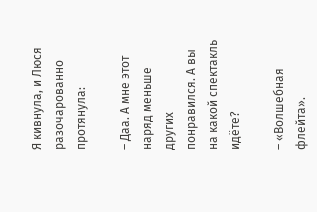Я кивнула, и Люся разочарованно протянула:

– Даа. А мне этот наряд меньше других понравился. А вы на какой спектакль идёте?

– «Волшебная флейта».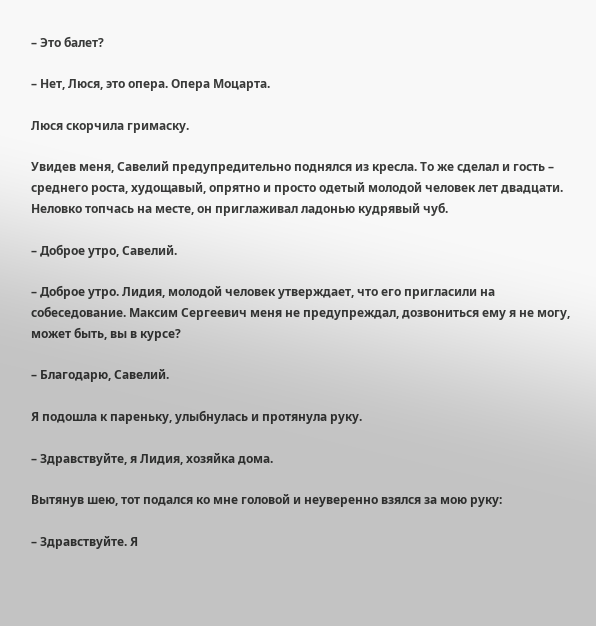– Это балет?

– Нет, Люся, это опера. Опера Моцарта.

Люся скорчила гримаску.

Увидев меня, Савелий предупредительно поднялся из кресла. То же сделал и гость – среднего роста, худощавый, опрятно и просто одетый молодой человек лет двадцати. Неловко топчась на месте, он приглаживал ладонью кудрявый чуб.

– Доброе утро, Савелий.

– Доброе утро. Лидия, молодой человек утверждает, что его пригласили на собеседование. Максим Сергеевич меня не предупреждал, дозвониться ему я не могу, может быть, вы в курсе?

– Благодарю, Савелий.

Я подошла к пареньку, улыбнулась и протянула руку.

– Здравствуйте, я Лидия, хозяйка дома.

Вытянув шею, тот подался ко мне головой и неуверенно взялся за мою руку:

– Здравствуйте. Я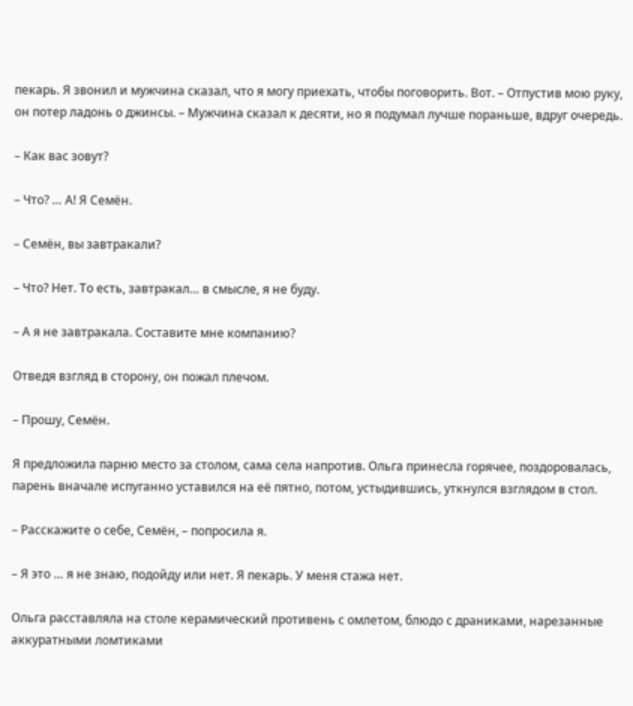пекарь. Я звонил и мужчина сказал, что я могу приехать, чтобы поговорить. Вот. – Отпустив мою руку, он потер ладонь о джинсы. – Мужчина сказал к десяти, но я подумал лучше пораньше, вдруг очередь.

– Как вас зовут?

– Что? … А! Я Семён.

– Семён, вы завтракали?

– Что? Нет. То есть, завтракал… в смысле, я не буду.

– А я не завтракала. Составите мне компанию?

Отведя взгляд в сторону, он пожал плечом.

– Прошу, Семён.

Я предложила парню место за столом, сама села напротив. Ольга принесла горячее, поздоровалась, парень вначале испуганно уставился на её пятно, потом, устыдившись, уткнулся взглядом в стол.

– Расскажите о себе, Семён, – попросила я.

– Я это … я не знаю, подойду или нет. Я пекарь. У меня стажа нет.

Ольга расставляла на столе керамический противень с омлетом, блюдо с драниками, нарезанные аккуратными ломтиками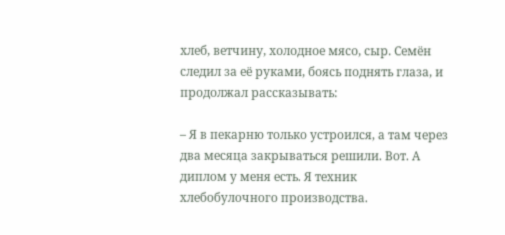хлеб, ветчину, холодное мясо, сыр. Семён следил за её руками, боясь поднять глаза, и продолжал рассказывать:

– Я в пекарню только устроился, а там через два месяца закрываться решили. Вот. А диплом у меня есть. Я техник хлебобулочного производства.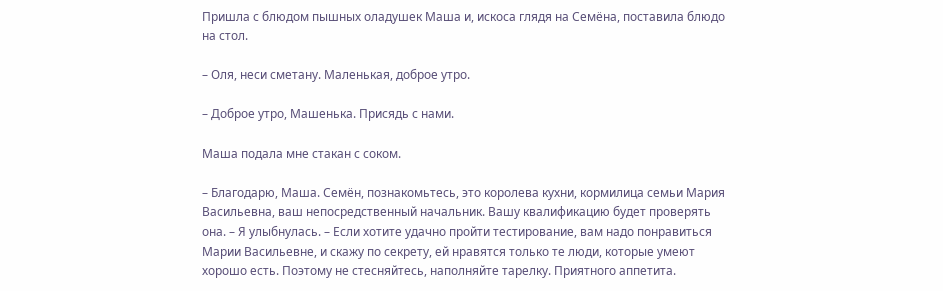Пришла с блюдом пышных оладушек Маша и, искоса глядя на Семёна, поставила блюдо на стол.

– Оля, неси сметану. Маленькая, доброе утро.

– Доброе утро, Машенька. Присядь с нами.

Маша подала мне стакан с соком.

– Благодарю, Маша. Семён, познакомьтесь, это королева кухни, кормилица семьи Мария Васильевна, ваш непосредственный начальник. Вашу квалификацию будет проверять она. – Я улыбнулась. – Если хотите удачно пройти тестирование, вам надо понравиться Марии Васильевне, и скажу по секрету, ей нравятся только те люди, которые умеют хорошо есть. Поэтому не стесняйтесь, наполняйте тарелку. Приятного аппетита.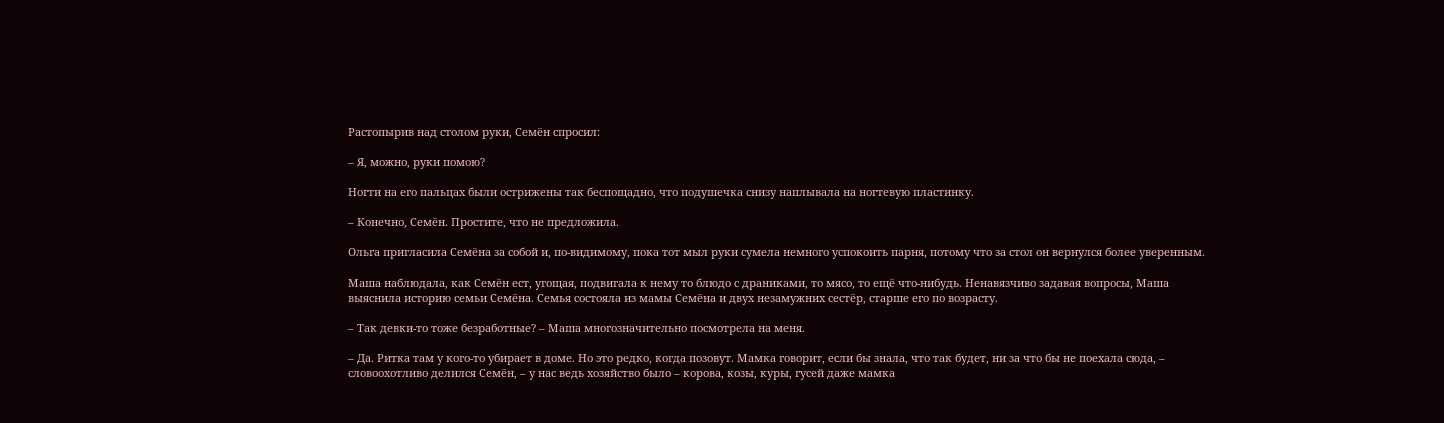Растопырив над столом руки, Семён спросил:

– Я, можно, руки помою?

Ногти на его пальцах были острижены так беспощадно, что подушечка снизу наплывала на ногтевую пластинку.

– Конечно, Семён. Простите, что не предложила.

Ольга пригласила Семёна за собой и, по-видимому, пока тот мыл руки сумела немного успокоить парня, потому что за стол он вернулся более уверенным.

Маша наблюдала, как Семён ест, угощая, подвигала к нему то блюдо с драниками, то мясо, то ещё что-нибудь. Ненавязчиво задавая вопросы, Маша выяснила историю семьи Семёна. Семья состояла из мамы Семёна и двух незамужних сестёр, старше его по возрасту.

– Так девки-то тоже безработные? – Маша многозначительно посмотрела на меня.

– Да. Ритка там у кого-то убирает в доме. Но это редко, когда позовут. Мамка говорит, если бы знала, что так будет, ни за что бы не поехала сюда, – словоохотливо делился Семён, – у нас ведь хозяйство было – корова, козы, куры, гусей даже мамка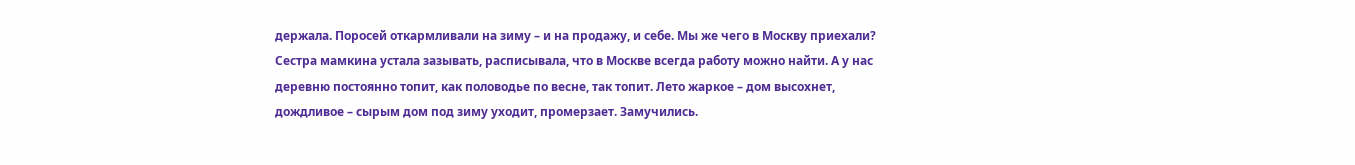держала. Поросей откармливали на зиму – и на продажу, и себе. Мы же чего в Москву приехали? Сестра мамкина устала зазывать, расписывала, что в Москве всегда работу можно найти. А у нас деревню постоянно топит, как половодье по весне, так топит. Лето жаркое – дом высохнет, дождливое – сырым дом под зиму уходит, промерзает. Замучились.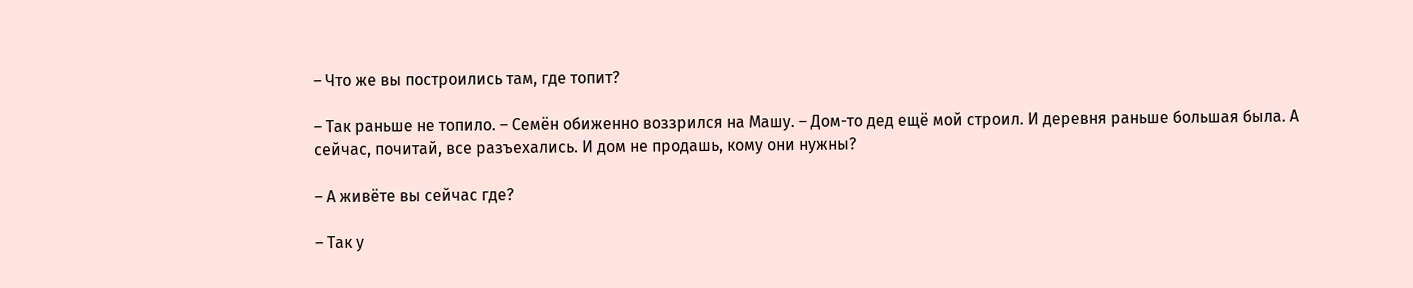– Что же вы построились там, где топит?

– Так раньше не топило. – Семён обиженно воззрился на Машу. – Дом-то дед ещё мой строил. И деревня раньше большая была. А сейчас, почитай, все разъехались. И дом не продашь, кому они нужны?

– А живёте вы сейчас где?

– Так у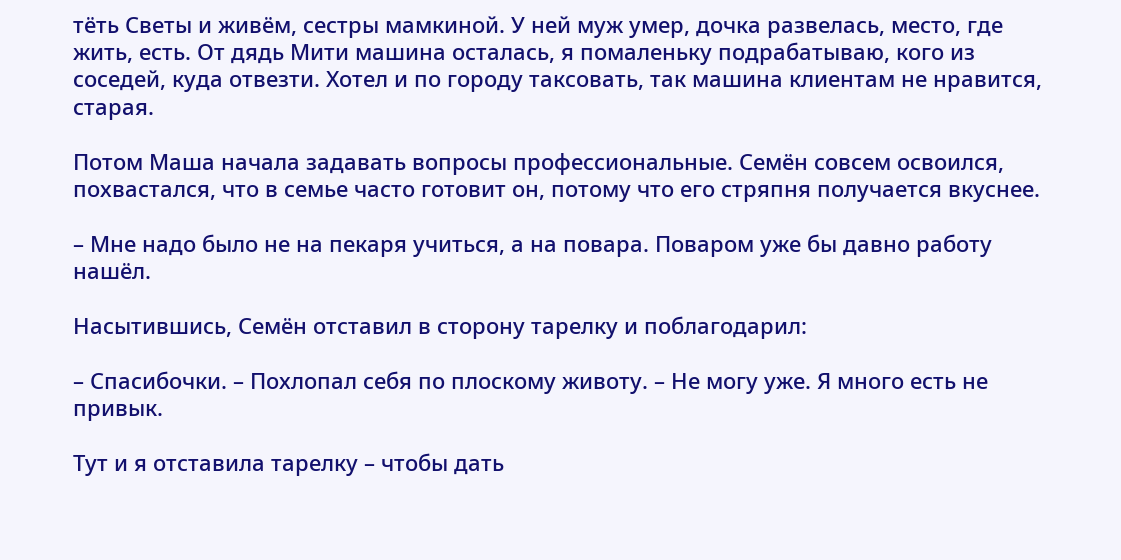тёть Светы и живём, сестры мамкиной. У ней муж умер, дочка развелась, место, где жить, есть. От дядь Мити машина осталась, я помаленьку подрабатываю, кого из соседей, куда отвезти. Хотел и по городу таксовать, так машина клиентам не нравится, старая.

Потом Маша начала задавать вопросы профессиональные. Семён совсем освоился, похвастался, что в семье часто готовит он, потому что его стряпня получается вкуснее.

– Мне надо было не на пекаря учиться, а на повара. Поваром уже бы давно работу нашёл.

Насытившись, Семён отставил в сторону тарелку и поблагодарил:

– Спасибочки. – Похлопал себя по плоскому животу. – Не могу уже. Я много есть не привык.

Тут и я отставила тарелку – чтобы дать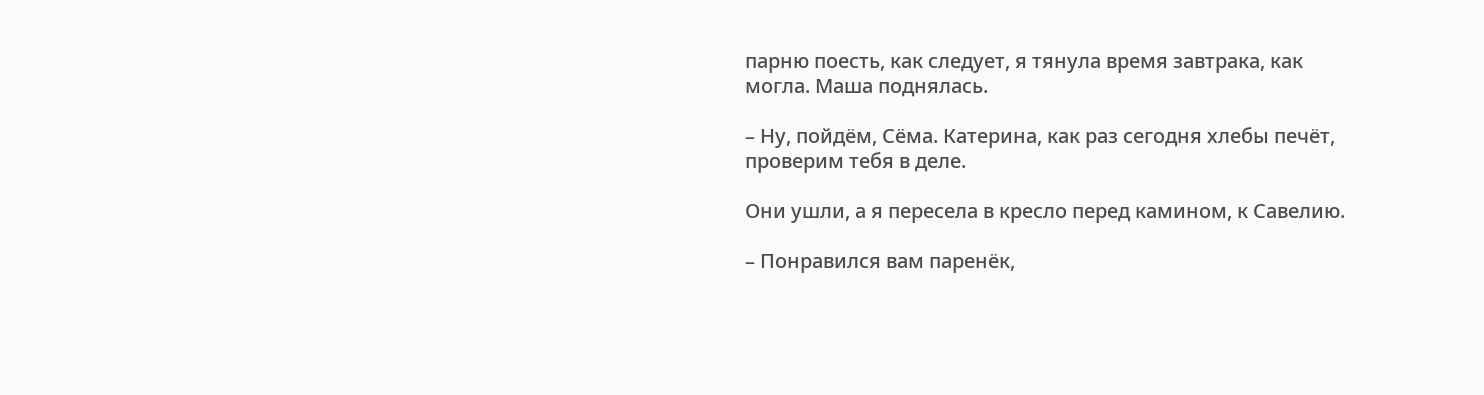парню поесть, как следует, я тянула время завтрака, как могла. Маша поднялась.

– Ну, пойдём, Сёма. Катерина, как раз сегодня хлебы печёт, проверим тебя в деле.

Они ушли, а я пересела в кресло перед камином, к Савелию.

– Понравился вам паренёк,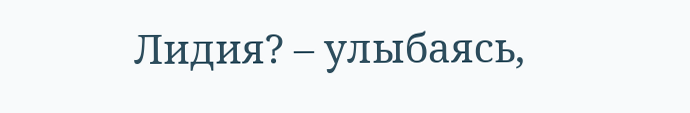Лидия? – улыбаясь,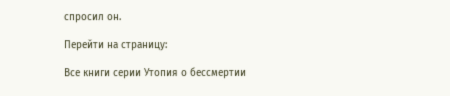спросил он.

Перейти на страницу:

Все книги серии Утопия о бессмертии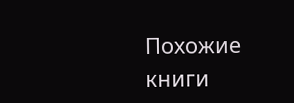Похожие книги